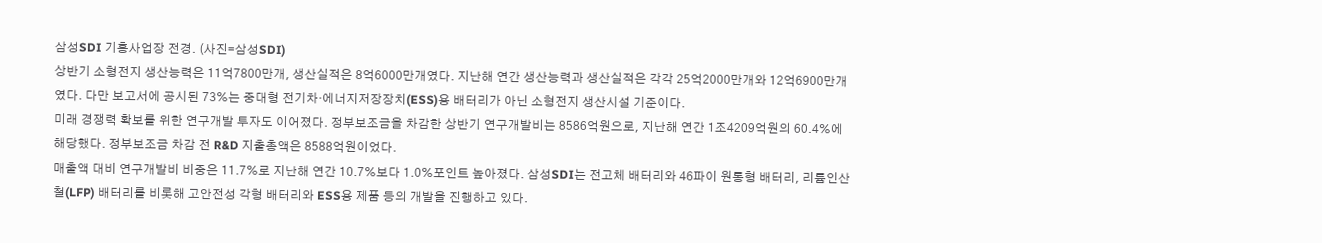삼성SDI 기흥사업장 전경. (사진=삼성SDI)
상반기 소형전지 생산능력은 11억7800만개, 생산실적은 8억6000만개였다. 지난해 연간 생산능력과 생산실적은 각각 25억2000만개와 12억6900만개였다. 다만 보고서에 공시된 73%는 중대형 전기차·에너지저장장치(ESS)용 배터리가 아닌 소형전지 생산시설 기준이다.
미래 경쟁력 확보를 위한 연구개발 투자도 이어졌다. 정부보조금을 차감한 상반기 연구개발비는 8586억원으로, 지난해 연간 1조4209억원의 60.4%에 해당했다. 정부보조금 차감 전 R&D 지출총액은 8588억원이었다.
매출액 대비 연구개발비 비중은 11.7%로 지난해 연간 10.7%보다 1.0%포인트 높아졌다. 삼성SDI는 전고체 배터리와 46파이 원통형 배터리, 리튬인산철(LFP) 배터리를 비롯해 고안전성 각형 배터리와 ESS용 제품 등의 개발을 진행하고 있다.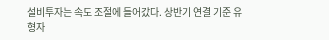설비투자는 속도 조절에 들어갔다. 상반기 연결 기준 유형자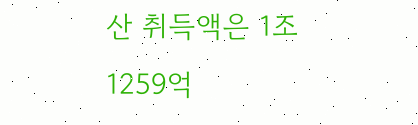산 취득액은 1조1259억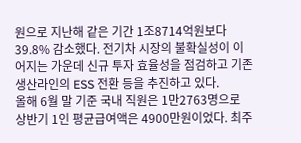원으로 지난해 같은 기간 1조8714억원보다 39.8% 감소했다. 전기차 시장의 불확실성이 이어지는 가운데 신규 투자 효율성을 점검하고 기존 생산라인의 ESS 전환 등을 추진하고 있다.
올해 6월 말 기준 국내 직원은 1만2763명으로 상반기 1인 평균급여액은 4900만원이었다. 최주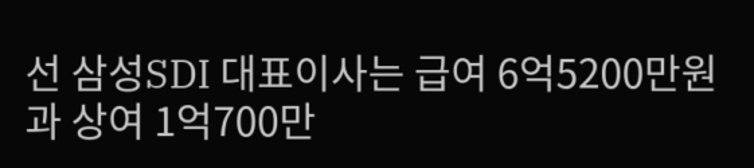선 삼성SDI 대표이사는 급여 6억5200만원과 상여 1억700만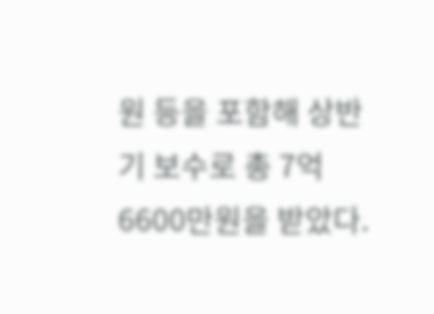원 등을 포함해 상반기 보수로 총 7억6600만원을 받았다.